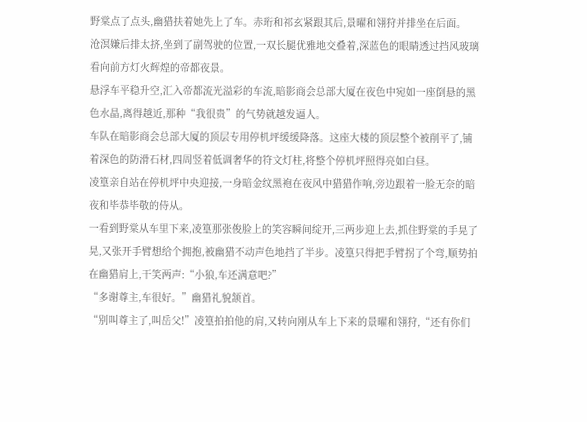野棠点了点头,幽猎扶着她先上了车。赤珩和祁玄紧跟其后,景曜和翎狩并排坐在后面。
沧溟嫌后排太挤,坐到了副驾驶的位置,一双长腿优雅地交叠着,深蓝色的眼睛透过挡风玻璃看向前方灯火辉煌的帝都夜景。
悬浮车平稳升空,汇入帝都流光溢彩的车流,暗影商会总部大厦在夜色中宛如一座倒悬的黑色水晶,离得越近,那种“我很贵”的气势就越发逼人。
车队在暗影商会总部大厦的顶层专用停机坪缓缓降落。这座大楼的顶层整个被削平了,铺着深色的防滑石材,四周竖着低调奢华的符文灯柱,将整个停机坪照得亮如白昼。
凌篁亲自站在停机坪中央迎接,一身暗金纹黑袍在夜风中猎猎作响,旁边跟着一脸无奈的暗夜和毕恭毕敬的侍从。
一看到野棠从车里下来,凌篁那张俊脸上的笑容瞬间绽开,三两步迎上去,抓住野棠的手晃了晃,又张开手臂想给个拥抱,被幽猎不动声色地挡了半步。凌篁只得把手臂拐了个弯,顺势拍在幽猎肩上,干笑两声:“小狼,车还满意吧?”
“多谢尊主,车很好。”幽猎礼貌颔首。
“别叫尊主了,叫岳父!”凌篁拍拍他的肩,又转向刚从车上下来的景曜和翎狩,“还有你们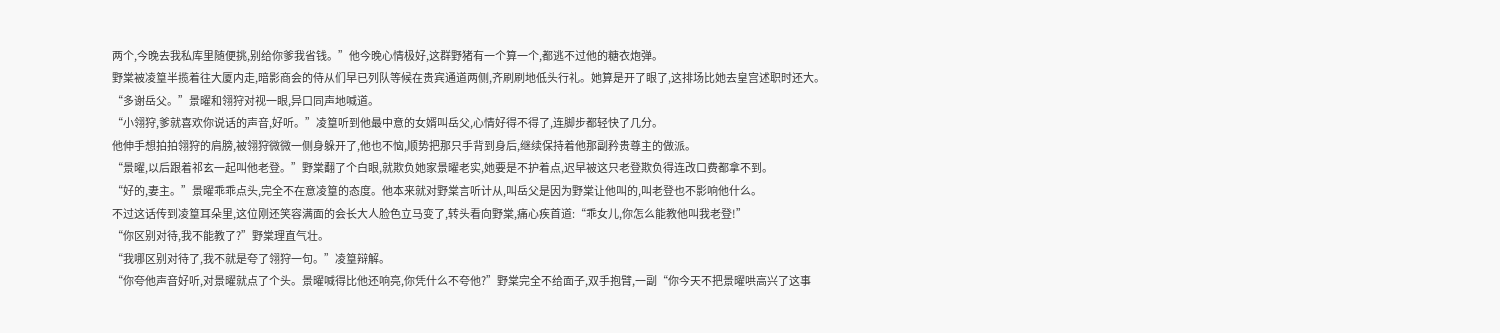两个,今晚去我私库里随便挑,别给你爹我省钱。”他今晚心情极好,这群野猪有一个算一个,都逃不过他的糖衣炮弹。
野棠被凌篁半揽着往大厦内走,暗影商会的侍从们早已列队等候在贵宾通道两侧,齐刷刷地低头行礼。她算是开了眼了,这排场比她去皇宫述职时还大。
“多谢岳父。”景曜和翎狩对视一眼,异口同声地喊道。
“小翎狩,爹就喜欢你说话的声音,好听。”凌篁听到他最中意的女婿叫岳父,心情好得不得了,连脚步都轻快了几分。
他伸手想拍拍翎狩的肩膀,被翎狩微微一侧身躲开了,他也不恼,顺势把那只手背到身后,继续保持着他那副矜贵尊主的做派。
“景曜,以后跟着祁玄一起叫他老登。”野棠翻了个白眼,就欺负她家景曜老实,她要是不护着点,迟早被这只老登欺负得连改口费都拿不到。
“好的,妻主。”景曜乖乖点头,完全不在意凌篁的态度。他本来就对野棠言听计从,叫岳父是因为野棠让他叫的,叫老登也不影响他什么。
不过这话传到凌篁耳朵里,这位刚还笑容满面的会长大人脸色立马变了,转头看向野棠,痛心疾首道:“乖女儿,你怎么能教他叫我老登!”
“你区别对待,我不能教了?”野棠理直气壮。
“我哪区别对待了,我不就是夸了翎狩一句。”凌篁辩解。
“你夸他声音好听,对景曜就点了个头。景曜喊得比他还响亮,你凭什么不夸他?”野棠完全不给面子,双手抱臂,一副“你今天不把景曜哄高兴了这事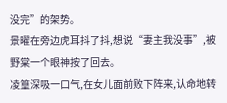没完”的架势。
景曜在旁边虎耳抖了抖,想说“妻主我没事”,被野棠一个眼神按了回去。
凌篁深吸一口气,在女儿面前败下阵来,认命地转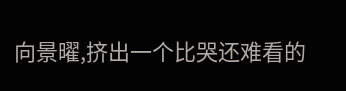向景曜,挤出一个比哭还难看的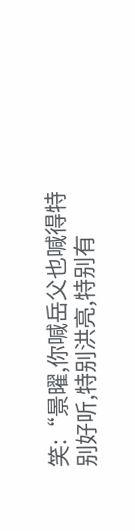笑:“景曜,你喊岳父也喊得特别好听,特别洪亮,特别有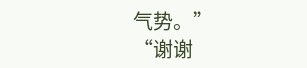气势。”
“谢谢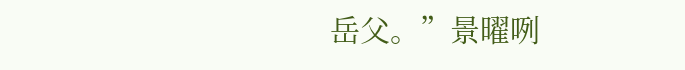岳父。”景曜咧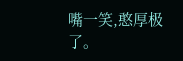嘴一笑,憨厚极了。